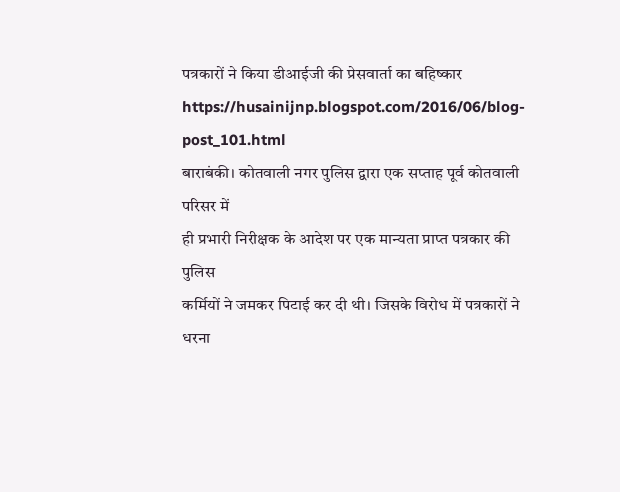पत्रकारों ने किया डीआईजी की प्रेसवार्ता का बहिष्कार
https://husainijnp.blogspot.com/2016/06/blog-post_101.html
बाराबंकी। कोतवाली नगर पुलिस द्वारा एक सप्ताह पूर्व कोतवाली परिसर में
ही प्रभारी निरीक्षक के आदेश पर एक मान्यता प्राप्त पत्रकार की पुलिस
कर्मियों ने जमकर पिटाई कर दी थी। जिसके विरोध में पत्रकारों ने धरना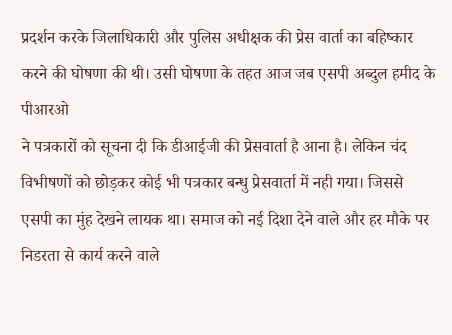प्रदर्शन करके जिलाधिकारी और पुलिस अधीक्षक की प्रेस वार्ता का बहिष्कार
करने की घोषणा की थी। उसी घोषणा के तहत आज जब एसपी अब्दुल हमीद के पीआरओ
ने पत्रकारों को सूचना दी कि डीआईजी की प्रेसवार्ता है आना है। लेकिन चंद
विभीषणों को छोड़कर कोई भी पत्रकार बन्धु प्रेसवार्ता में नही गया। जिससे
एसपी का मुंह देखने लायक था। समाज को नई दिशा देने वाले और हर मौके पर
निडरता से कार्य करने वाले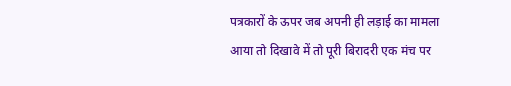पत्रकारों के ऊपर जब अपनी ही लड़ाई का मामला
आया तो दिखावे में तो पूरी बिरादरी एक मंच पर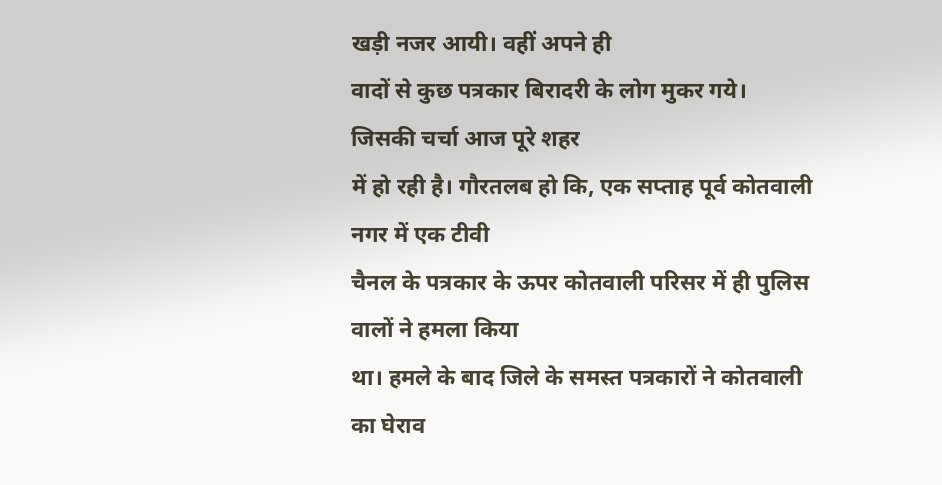खड़ी नजर आयी। वहीं अपने ही
वादों से कुछ पत्रकार बिरादरी के लोग मुकर गये। जिसकी चर्चा आज पूरे शहर
में हो रही है। गौरतलब हो कि, एक सप्ताह पूर्व कोतवाली नगर में एक टीवी
चैनल के पत्रकार के ऊपर कोतवाली परिसर में ही पुलिस वालों ने हमला किया
था। हमले के बाद जिले के समस्त पत्रकारों ने कोतवाली का घेराव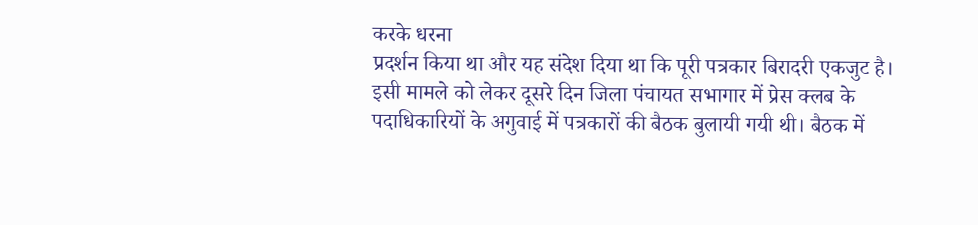करके धरना
प्रदर्शन किया था और यह संदेश दिया था कि पूरी पत्रकार बिरादरी एकजुट है।
इसी मामले को लेकर दूसरे दिन जिला पंचायत सभागार में प्रेस क्लब के
पदाधिकारियों के अगुवाई में पत्रकारों की बैठक बुलायी गयी थी। बैठक में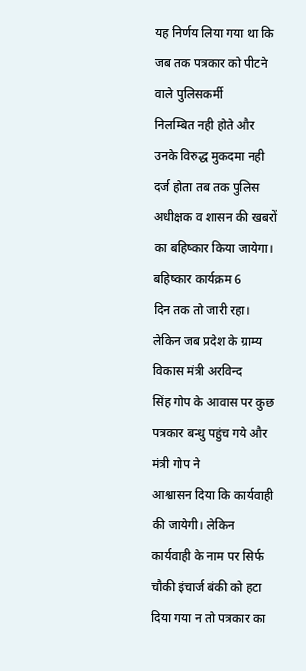यह निर्णय लिया गया था कि जब तक पत्रकार को पीटने वाले पुलिसकर्मी
निलम्बित नही होते और उनके विरुद्ध मुकदमा नही दर्ज होता तब तक पुलिस
अधीक्षक व शासन की खबरों का बहिष्कार किया जायेगा। बहिष्कार कार्यक्रम 6
दिन तक तो जारी रहा। लेकिन जब प्रदेश के ग्राम्य विकास मंत्री अरविन्द
सिंह गोप के आवास पर कुछ पत्रकार बन्धु पहुंच गये और मंत्री गोप ने
आश्वासन दिया कि कार्यवाही की जायेगी। लेकिन कार्यवाही के नाम पर सिर्फ
चौकी इंचार्ज बंकी को हटा दिया गया न तो पत्रकार का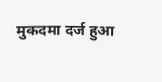मुकदमा दर्ज हुआ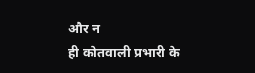और न
ही कोतवाली प्रभारी के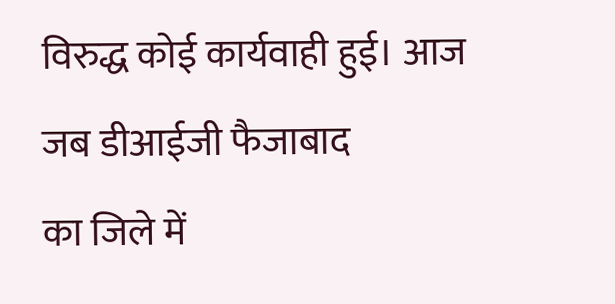विरुद्ध कोई कार्यवाही हुई। आज जब डीआईजी फैजाबाद
का जिले में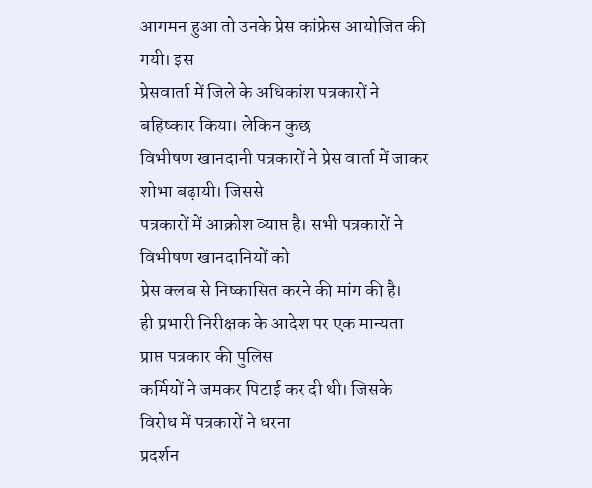आगमन हुआ तो उनके प्रेस कांफ्रेस आयोजित की गयी। इस
प्रेसवार्ता में जिले के अधिकांश पत्रकारों ने बहिष्कार किया। लेकिन कुछ
विभीषण खानदानी पत्रकारों ने प्रेस वार्ता में जाकर शोभा बढ़ायी। जिससे
पत्रकारों में आक्रोश व्याप्त है। सभी पत्रकारों ने विभीषण खानदानियों को
प्रेस क्लब से निष्कासित करने की मांग की है।
ही प्रभारी निरीक्षक के आदेश पर एक मान्यता प्राप्त पत्रकार की पुलिस
कर्मियों ने जमकर पिटाई कर दी थी। जिसके विरोध में पत्रकारों ने धरना
प्रदर्शन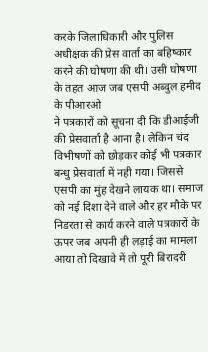करके जिलाधिकारी और पुलिस अधीक्षक की प्रेस वार्ता का बहिष्कार
करने की घोषणा की थी। उसी घोषणा के तहत आज जब एसपी अब्दुल हमीद के पीआरओ
ने पत्रकारों को सूचना दी कि डीआईजी की प्रेसवार्ता है आना है। लेकिन चंद
विभीषणों को छोड़कर कोई भी पत्रकार बन्धु प्रेसवार्ता में नही गया। जिससे
एसपी का मुंह देखने लायक था। समाज को नई दिशा देने वाले और हर मौके पर
निडरता से कार्य करने वाले पत्रकारों के ऊपर जब अपनी ही लड़ाई का मामला
आया तो दिखावे में तो पूरी बिरादरी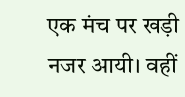एक मंच पर खड़ी नजर आयी। वहीं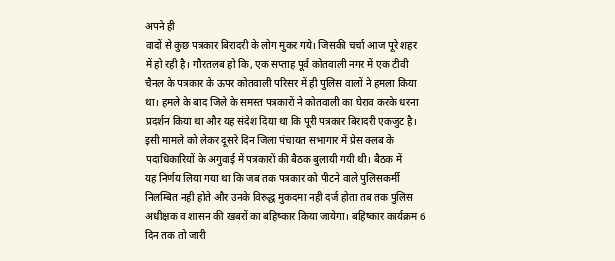अपने ही
वादों से कुछ पत्रकार बिरादरी के लोग मुकर गये। जिसकी चर्चा आज पूरे शहर
में हो रही है। गौरतलब हो कि, एक सप्ताह पूर्व कोतवाली नगर में एक टीवी
चैनल के पत्रकार के ऊपर कोतवाली परिसर में ही पुलिस वालों ने हमला किया
था। हमले के बाद जिले के समस्त पत्रकारों ने कोतवाली का घेराव करके धरना
प्रदर्शन किया था और यह संदेश दिया था कि पूरी पत्रकार बिरादरी एकजुट है।
इसी मामले को लेकर दूसरे दिन जिला पंचायत सभागार में प्रेस क्लब के
पदाधिकारियों के अगुवाई में पत्रकारों की बैठक बुलायी गयी थी। बैठक में
यह निर्णय लिया गया था कि जब तक पत्रकार को पीटने वाले पुलिसकर्मी
निलम्बित नही होते और उनके विरुद्ध मुकदमा नही दर्ज होता तब तक पुलिस
अधीक्षक व शासन की खबरों का बहिष्कार किया जायेगा। बहिष्कार कार्यक्रम 6
दिन तक तो जारी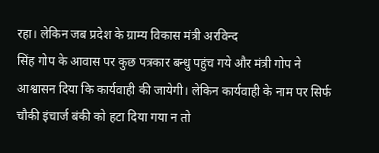रहा। लेकिन जब प्रदेश के ग्राम्य विकास मंत्री अरविन्द
सिंह गोप के आवास पर कुछ पत्रकार बन्धु पहुंच गये और मंत्री गोप ने
आश्वासन दिया कि कार्यवाही की जायेगी। लेकिन कार्यवाही के नाम पर सिर्फ
चौकी इंचार्ज बंकी को हटा दिया गया न तो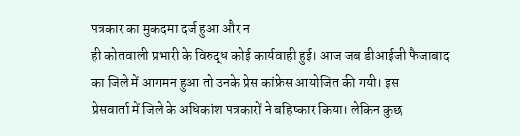पत्रकार का मुकदमा दर्ज हुआ और न
ही कोतवाली प्रभारी के विरुद्ध कोई कार्यवाही हुई। आज जब डीआईजी फैजाबाद
का जिले में आगमन हुआ तो उनके प्रेस कांफ्रेस आयोजित की गयी। इस
प्रेसवार्ता में जिले के अधिकांश पत्रकारों ने बहिष्कार किया। लेकिन कुछ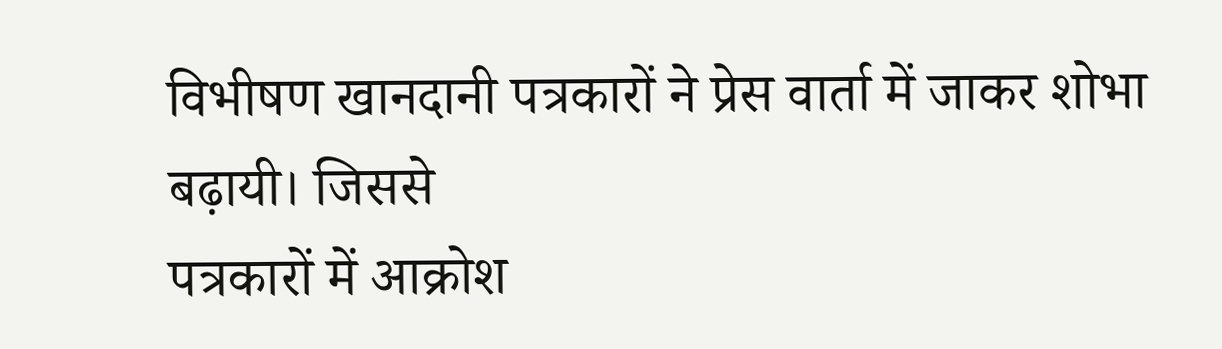विभीषण खानदानी पत्रकारों ने प्रेस वार्ता में जाकर शोभा बढ़ायी। जिससे
पत्रकारों में आक्रोश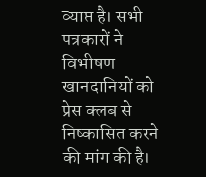व्याप्त है। सभी पत्रकारों ने विभीषण खानदानियों को
प्रेस क्लब से निष्कासित करने की मांग की है।